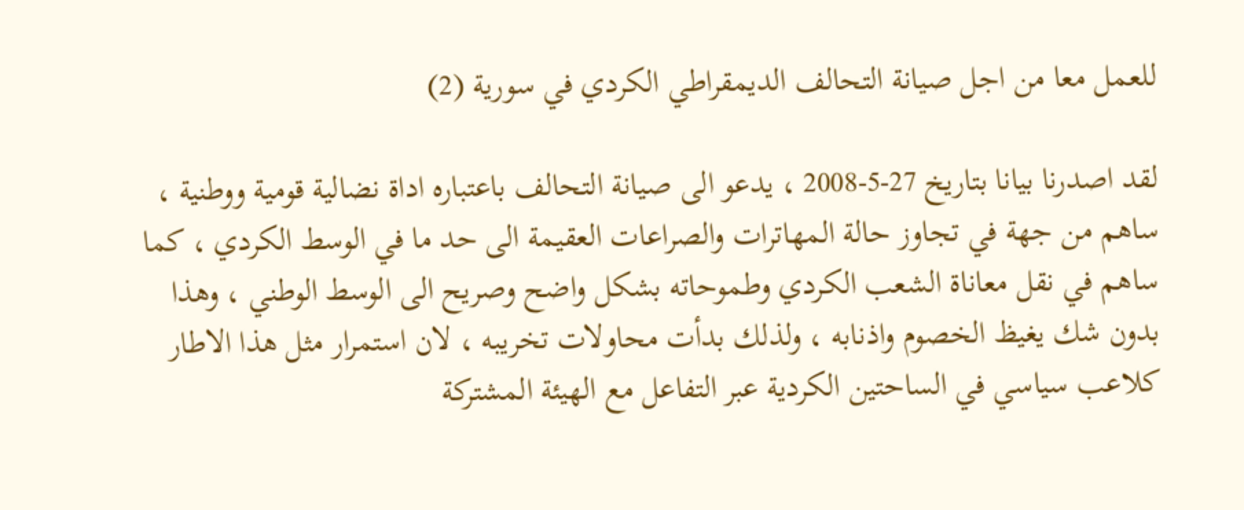للعمل معا من اجل صيانة التحالف الديمقراطي الكردي في سورية (2)

لقد اصدرنا بيانا بتاريخ 27-5-2008 ، يدعو الى صيانة التحالف باعتباره اداة نضالية قومية ووطنية ، ساهم من جهة في تجاوز حالة المهاترات والصراعات العقيمة الى حد ما في الوسط الكردي ، كما ساهم في نقل معاناة الشعب الكردي وطموحاته بشكل واضح وصريح الى الوسط الوطني ، وهذا بدون شك يغيظ الخصوم واذنابه ، ولذلك بدأت محاولات تخريبه ، لان استمرار مثل هذا الاطار كلاعب سياسي في الساحتين الكردية عبر التفاعل مع الهيئة المشتركة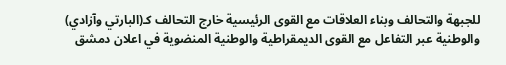للجبهة والتحالف وبناء العلاقات مع القوى الرئيسية خارج التحالف كـ(البارتي وآزادي) والوطنية عبر التفاعل مع القوى الديمقراطية والوطنية المنضوية في اعلان دمشق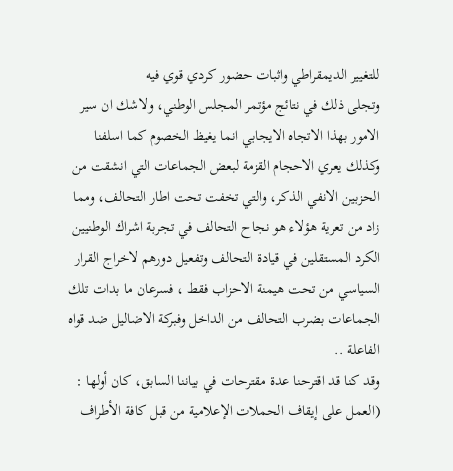للتغيير الديمقراطي واثبات حضور كردي قوي فيه
وتجلى ذلك في نتائج مؤتمر المجلس الوطني، ولاشك ان سير الامور بهذا الاتجاه الايجابي انما يغيظ الخصوم كما اسلفنا وكذلك يعري الاحجام القزمة لبعض الجماعات التي انشقت من الحزبين الانفي الذكر، والتي تخفت تحت اطار التحالف، ومما زاد من تعرية هؤلاء هو نجاح التحالف في تجربة اشراك الوطنيين الكرد المستقلين في قيادة التحالف وتفعيل دورهم لاخراج القرار السياسي من تحت هيمنة الاحزاب فقط ، فسرعان ما بدات تلك الجماعات بضرب التحالف من الداخل وفبركة الاضاليل ضد قواه الفاعلة ..
وقد كنا قد اقترحنا عدة مقترحات في بياننا السابق، كان أولها : (العمل على إيقاف الحملات الإعلامية من قبل كافة الأطراف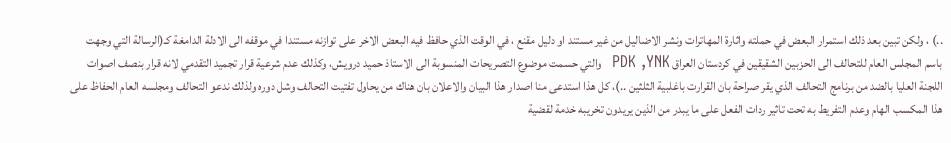..) ، ولكن تبين بعد ذلك استمرار البعض في حملته واثارة المهاترات ونشر الاضاليل من غير مستند او دليل مقنع ، في الوقت الذي حافظ فيه البعض الاخر على توازنه مستندا في موقفه الى الادلة الدامغة كـ(الرسالة التي وجهت باسم المجلس العام للتحالف الى الحزبين الشقيقين في كردستان العراق PDK ,YNK  والتي حسمت موضوع التصريحات المنسوبة الى الاستاذ حميد درويش، وكذلك عدم شرعية قرار تجميد التقدمي لانه قرار بنصف اصوات اللجنة العليا بالضد من برنامج التحالف الذي يقر صراحة بان القرارت باغلبية الثلثين ..)، كل هذا استدعى منا اصدار هذا البيان والاعلان بان هناك من يحاول تفتيت التحالف وشل دوره ولذلك ندعو التحالف ومجلسه العام الحفاظ على هذا المكسب الهام وعدم التفريط به تحت تاثير ردات الفعل على ما يبدر من الذين يريدون تخريبه خدمة لقضية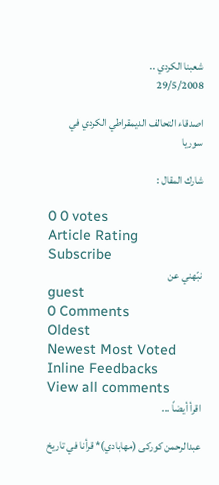شعبنا الكردي ..
29/5/2008

اصدقاء التحالف الديمقراطي الكردي في سوريا

شارك المقال :

0 0 votes
Article Rating
Subscribe
نبّهني عن
guest
0 Comments
Oldest
Newest Most Voted
Inline Feedbacks
View all comments
اقرأ أيضاً ...

عبدالرحمن کورکی (مهابادي)* قرأنا في تاريخ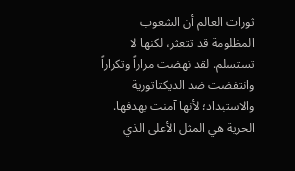ثورات العالم أن الشعوب المظلومة قد تتعثر، لكنها لا تستسلم. لقد نهضت مراراً وتكراراً وانتفضت ضد الديكتاتورية والاستبداد؛ لأنها آمنت بهدفها. الحرية هي المثل الأعلى الذي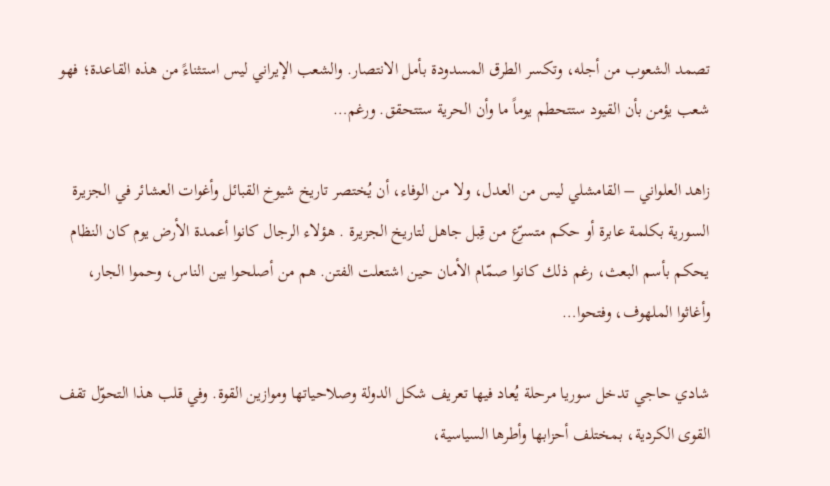تصمد الشعوب من أجله، وتكسر الطرق المسدودة بأمل الانتصار. والشعب الإيراني ليس استثناءً من هذه القاعدة؛ فهو شعب يؤمن بأن القيود ستتحطم يوماً ما وأن الحرية ستتحقق. ورغم…

زاهد العلواني – القامشلي ليس من العدل، ولا من الوفاء، أن يُختصر تاريخ شيوخ القبائل وأغوات العشائر في الجزيرة السورية بكلمة عابرة أو حكم متسرّع من قِبل جاهل لتاريخ الجزيرة . هؤلاء الرجال كانوا أعمدة الأرض يوم كان النظام يحكم بأسم البعث، رغم ذلك كانوا صمّام الأمان حين اشتعلت الفتن. هم من أصلحوا بين الناس، وحموا الجار، وأغاثوا الملهوف، وفتحوا…

شادي حاجي تدخل سوريا مرحلة يُعاد فيها تعريف شكل الدولة وصلاحياتها وموازين القوة. وفي قلب هذا التحوّل تقف القوى الكردية، بمختلف أحزابها وأطرها السياسية،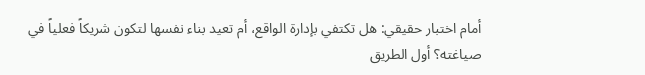أمام اختبار حقيقي: هل تكتفي بإدارة الواقع، أم تعيد بناء نفسها لتكون شريكاً فعلياً في صياغته؟ أول الطريق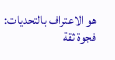هو الاعتراف بالتحديات: فجوة ثقة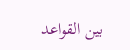بين القواعد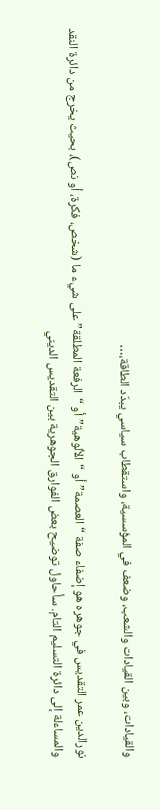والقيادات، وبين القيادات والشعب، وضعف في المؤسسية، واستقطاب سياسي يبدّد الطاقة،…

نورالدين عمر التقديس في جوهره هو إضفاء صفة “العصمة” أو “الألوهية” أو “الرفعة المطلقة” على شيء ما (شخص، فكرة، أو نص)، بحيث يخرج من دائرة النقد والمساءلة إلى دائرة التسليم التام. سأحاول توضيح بعض الفوارق الجوهرية بين التقديس الديني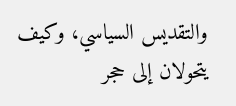والتقديس السياسي، وكيف يتحولان إلى حجر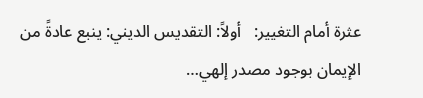عثرة أمام التغيير:   أولاً: التقديس الديني: ينبع عادةً من الإيمان بوجود مصدر إلهي…